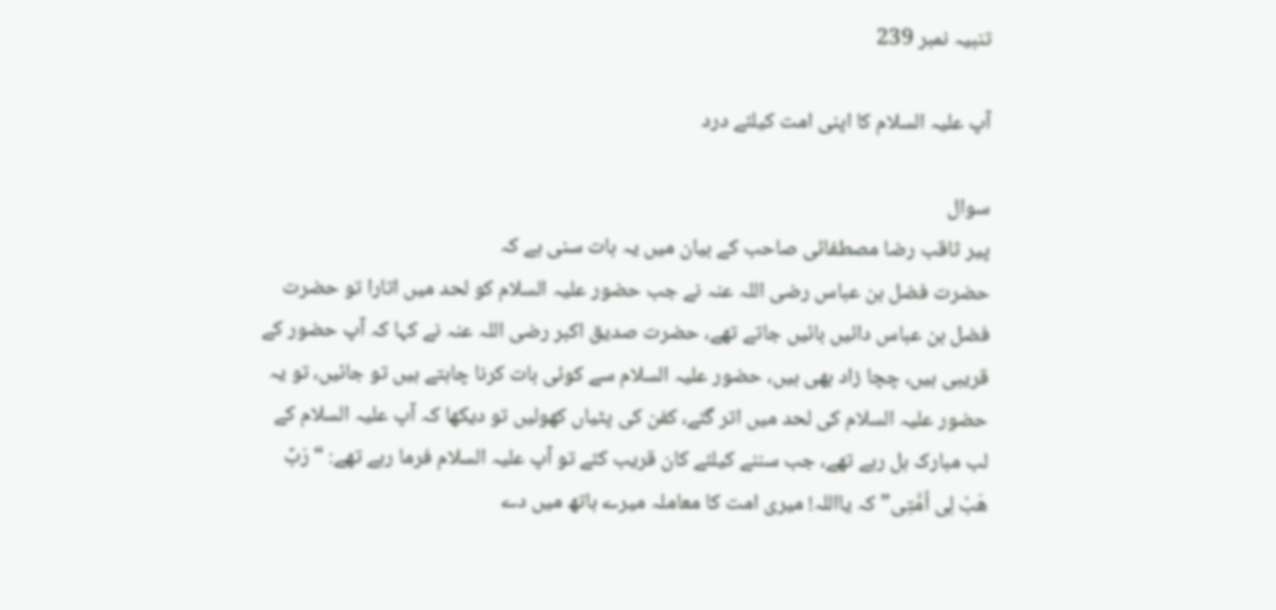تنبیہ نمبر 239

آپ علیہ السلام کا اپنی امت کیلئے درد

سوال
پیر ثاقب رضا مصطفائی صاحب کے بیان میں یہ بات سنی ہے کہ
حضرت فضل بن عباس رضی اللہ عنہ نے جب حضور علیہ السلام کو لحد میں اتارا تو حضرت فضل بن عباس دائیں بائیں جاتے تھے، حضرت صدیق اکبر رضی اللہ عنہ نے کہا کہ آپ حضور کے قریبی ہیں، چچا زاد بھی ہیں، حضور علیہ السلام سے کوئی بات کرنا چاہتے ہیں تو جائیں، تو یہ حضور علیہ السلام کی لحد میں اتر گئے، کفن کی پٹیاں کھولیں تو دیکھا کہ آپ علیہ السلام کے لب مبارک ہل رہے تھے، جب سننے کیلئے کان قریب کئے تو آپ علیہ السلام فرما رہے تھے: “رَبِّ ھَبْ لِی اُمَّتِی” کہ یااللہ! میری امت کا معاملہ میرے ہاتھ میں دے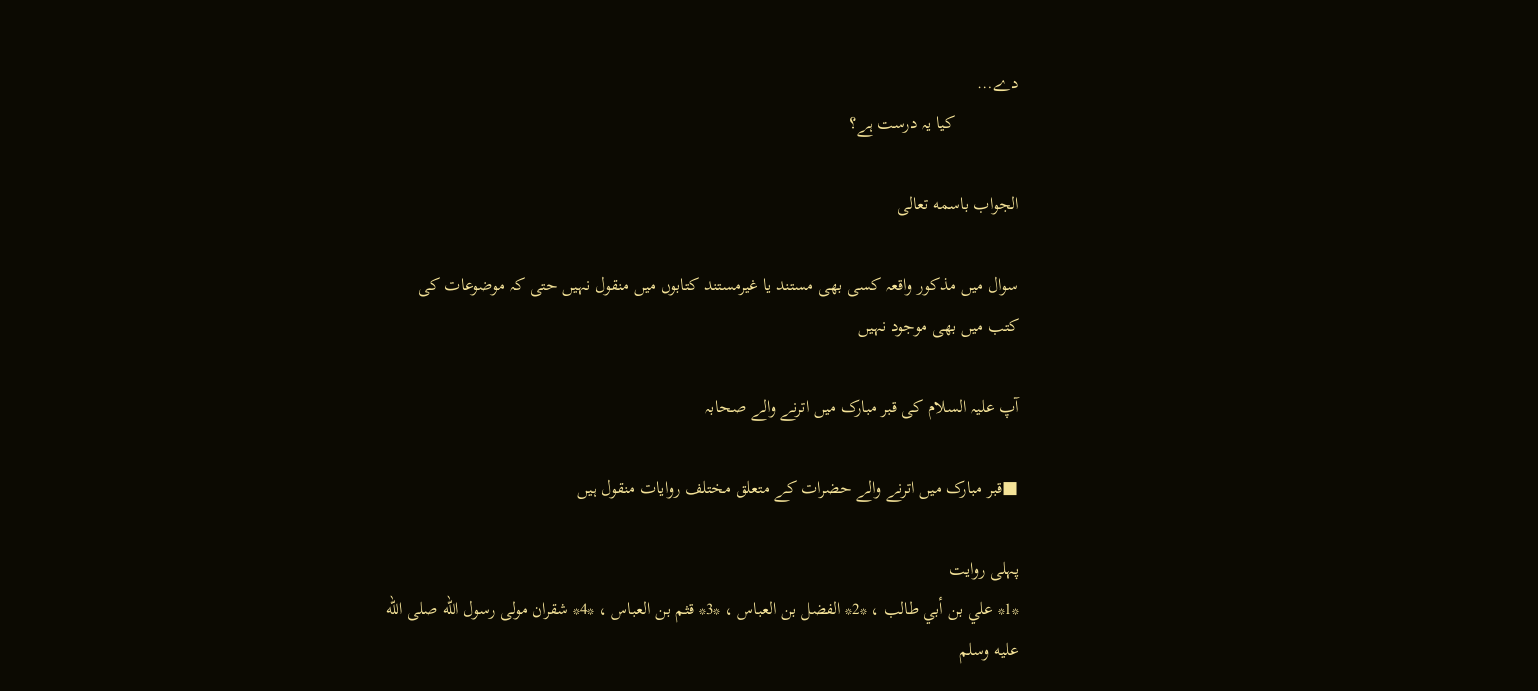دے…
              کیا یہ درست ہے؟

الجواب باسمه تعالی

سوال میں مذکور واقعہ کسی بھی مستند یا غیرمستند کتابوں میں منقول نہیں حتی کہ موضوعات کی کتب میں بھی موجود نہیں

آپ علیہ السلام کی قبر مبارک میں اترنے والے صحابہ

■قبر مبارک میں اترنے والے حضرات کے متعلق مختلف روایات منقول ہیں

پہلی روایت
*1* علي بن أبي طالب ، *2* الفضل بن العباس ، *3* قثم بن العباس ، *4* شقران مولى رسول الله صلى الله عليه وسلم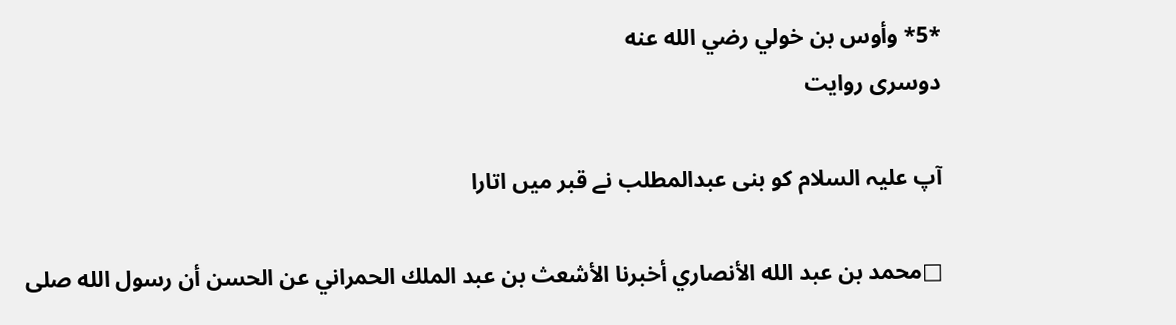*5* وأوس بن خولي رضي الله عنه
دوسری روایت

آپ علیہ السلام کو بنی عبدالمطلب نے قبر میں اتارا

□محمد بن عبد الله الأنصاري أخبرنا الأشعث بن عبد الملك الحمراني عن الحسن أن رسول الله صلى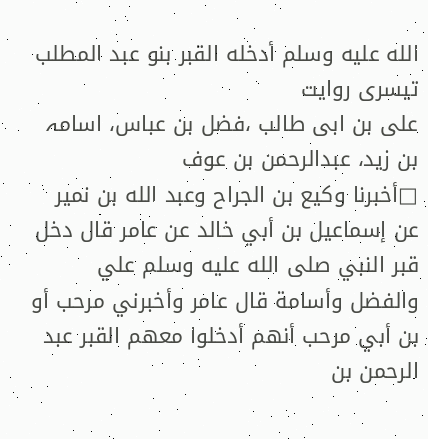الله عليه وسلم أدخله القبر بنو عبد المطلب
تیسری روایت
علی بن ابی طالب ،فضل بن عباس، اسامہ بن زید، عبدالرحمن بن عوف
□أخبرنا وكيع بن الجراح وعبد الله بن نمير عن إسماعيل بن أبي خالد عن عامر قال دخل قبر النبي صلى الله عليه وسلم علي والفضل وأسامة قال عامر وأخبرني مرحب أو بن أبي مرحب أنهم أدخلوا معهم القبر عبد الرحمن بن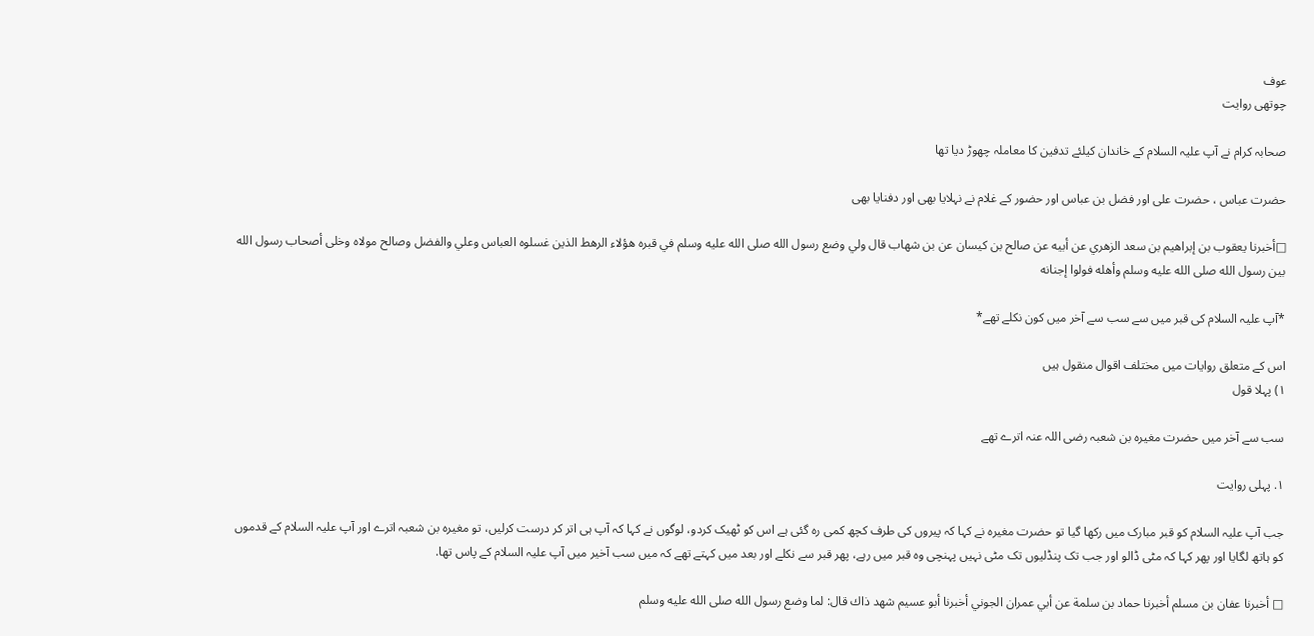عوف
چوتھی روایت

صحابہ کرام نے آپ علیہ السلام کے خاندان کیلئے تدفین کا معاملہ چھوڑ دیا تھا

حضرت عباس ، حضرت علی اور فضل بن عباس اور حضور کے غلام نے نہلایا بھی اور دفنایا بھی

□أخبرنا يعقوب بن إبراهيم بن سعد الزهري عن أبيه عن صالح بن كيسان عن بن شهاب قال ولي وضع رسول الله صلى الله عليه وسلم في قبره هؤلاء الرهط الذين غسلوه العباس وعلي والفضل وصالح مولاه وخلى أصحاب رسول الله بين رسول الله صلى الله عليه وسلم وأهله فولوا إجنانه

*آپ علیہ السلام کی قبر میں سے سب سے آخر میں کون نکلے تھے*

اس کے متعلق روایات میں مختلف اقوال منقول ہیں
١) پہلا قول

سب سے آخر میں حضرت مغیرہ بن شعبہ رضی اللہ عنہ اترے تھے

١. پہلی روایت

جب آپ علیہ السلام کو قبر مبارک میں رکھا گیا تو حضرت مغیرہ نے کہا کہ پیروں کی طرف کچھ کمی رہ گئی ہے اس کو ٹھیک کردو، لوگوں نے کہا کہ آپ ہی اتر کر درست کرلیں، تو مغیرہ بن شعبہ اترے اور آپ علیہ السلام کے قدموں کو ہاتھ لگایا اور پھر کہا کہ مٹی ڈالو اور جب تک پنڈلیوں تک مٹی نہیں پہنچی وہ قبر میں رہے، پھر قبر سے نکلے اور بعد میں کہتے تھے کہ میں سب آخیر میں آپ علیہ السلام کے پاس تھا.

□ أخبرنا عفان بن مسلم أخبرنا حماد بن سلمة عن أبي عمران الجوني أخبرنا أبو عسيم شهد ذاك قال: لما وضع رسول الله صلى الله عليه وسلم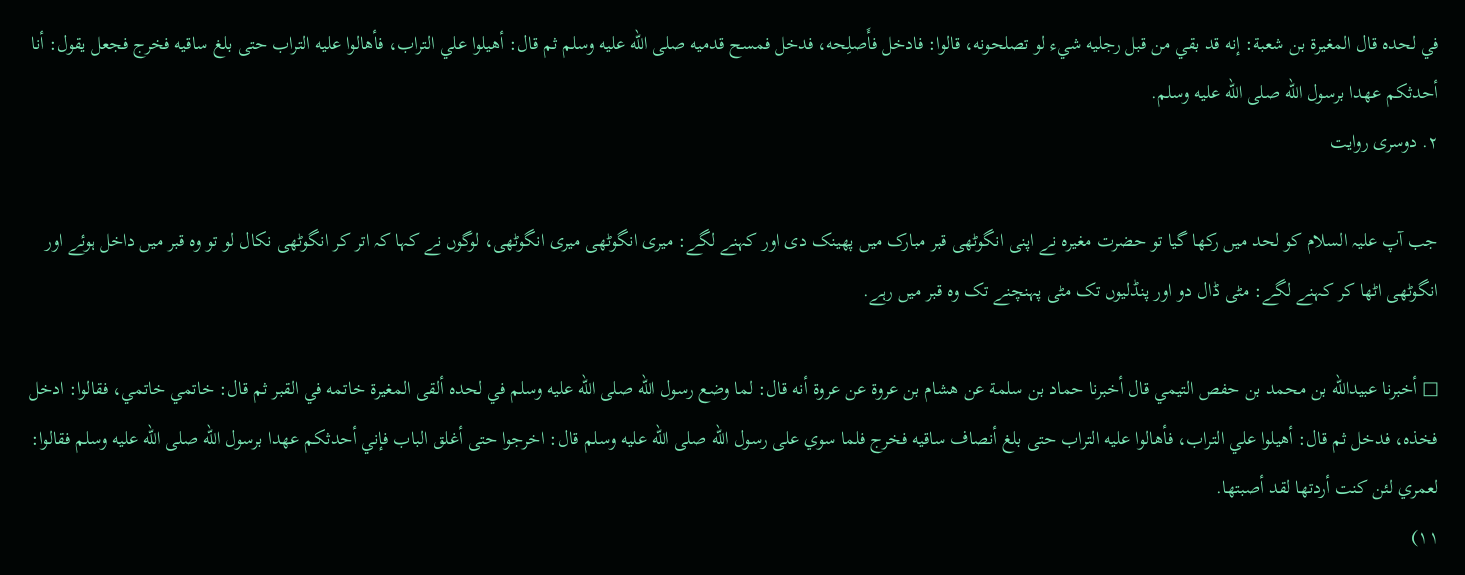في لحده قال المغيرة بن شعبة: إنه قد بقي من قبل رجليه شيء لو تصلحونه، قالوا: فادخل فأَصلِحه، فدخل فمسح قدميه صلى الله عليه وسلم ثم قال: أهيلوا علي التراب، فأهالوا عليه التراب حتى بلغ ساقيه فخرج فجعل يقول: أنا أحدثكم عهدا برسول الله صلى الله عليه وسلم.
٢. دوسری روایت

جب آپ علیہ السلام کو لحد میں رکھا گیا تو حضرت مغیرہ نے اپنی انگوٹھی قبر مبارک میں پھینک دی اور کہنے لگے: میری انگوٹھی میری انگوٹھی، لوگوں نے کہا کہ اتر کر انگوٹھی نکال لو تو وہ قبر میں داخل ہوئے اور انگوٹھی اٹھا کر کہنے لگے: مٹی ڈال دو اور پنڈلیوں تک مٹی پہنچنے تک وہ قبر میں رہے.

□ أخبرنا عبيدالله بن محمد بن حفص التيمي قال أخبرنا حماد بن سلمة عن هشام بن عروة عن عروة أنه قال: لما وضع رسول الله صلى الله عليه وسلم في لحده ألقى المغيرة خاتمه في القبر ثم قال: خاتمي خاتمي، فقالوا: ادخل فخذه، فدخل ثم قال: أهيلوا علي التراب، فأهالوا عليه التراب حتى بلغ أنصاف ساقيه فخرج فلما سوي على رسول الله صلى الله عليه وسلم قال: اخرجوا حتى أغلق الباب فإني أحدثكم عهدا برسول الله صلى الله عليه وسلم فقالوا: لعمري لئن كنت أردتها لقد أصبتها.
١١)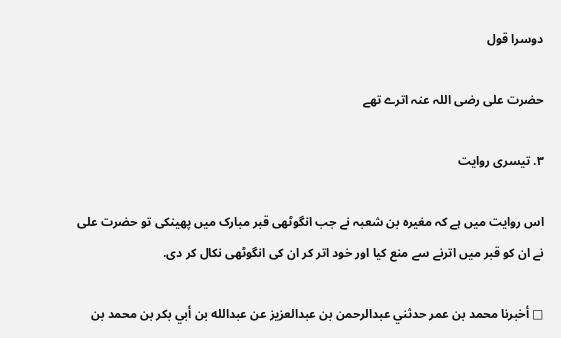دوسرا قول

حضرت علی رضی اللہ عنہ اترے تھے

٣. تیسری روایت

اس روایت میں ہے کہ مغیرہ بن شعبہ نے جب انگوٹھی قبر مبارک میں پھینکی تو حضرت علی نے ان کو قبر میں اترنے سے منع کیا اور خود اتر کر ان کی انگوٹھی نکال کر دی.

□ أخبرنا محمد بن عمر حدثني عبدالرحمن بن عبدالعزيز عن عبدالله بن أبي بكر بن محمد بن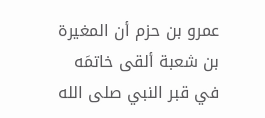عمرو بن حزم أن المغيرة بن شعبة ألقى خاتمَه في قبر النبي صلى الله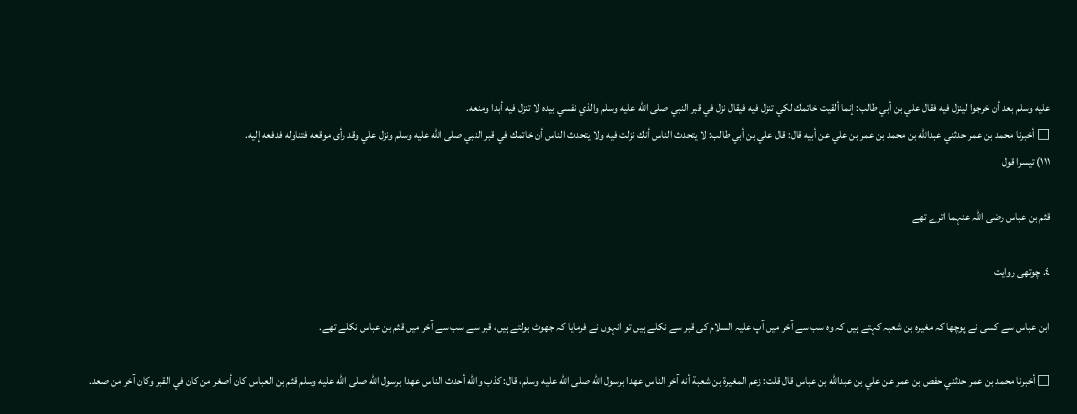عليه وسلم بعد أن خرجوا لينزل فيه فقال علي بن أبي طالب: إنما ألقيت خاتمك لكي تنزل فيه فيقال نزل في قبر النبي صلى الله عليه وسلم والذي نفسي بيده لا تنزل فيه أبدا ومنعه.
□ أخبرنا محمد بن عمر حدثني عبدالله بن محمد بن عمر بن علي عن أبيه قال: قال علي بن أبي طالب: لا يتحدث الناس أنك نزلت فيه ولا يتحدث الناس أن خاتمك في قبر النبي صلى الله عليه وسلم ونزل علي وقد رأى موقعه فتناوله فدفعه إليه.
١١١) تیسرا قول

قثم بن عباس رضی اللہ عنہما اترے تھے

٤. چوتھی روایت

ابن عباس سے کسی نے پوچھا کہ مغیرہ بن شعبہ کہتے ہیں کہ وہ سب سے آخر میں آپ علیہ السلام کی قبر سے نکلے ہیں تو انہوں نے فرمایا کہ جھوٹ بولتے ہیں، قبر سے سب سے آخر میں قثم بن عباس نکلے تھے.

□ أخبرنا محمد بن عمر حدثني حفص بن عمر عن علي بن عبدالله بن عباس قال قلت: زعم المغيرة بن شعبة أنه آخر الناس عهدا برسول الله صلى الله عليه وسلم، قال: كذب والله أحدث الناس عهدا برسول الله صلى الله عليه وسلم قثم بن العباس كان أصغر من كان في القبر وكان آخر من صعد.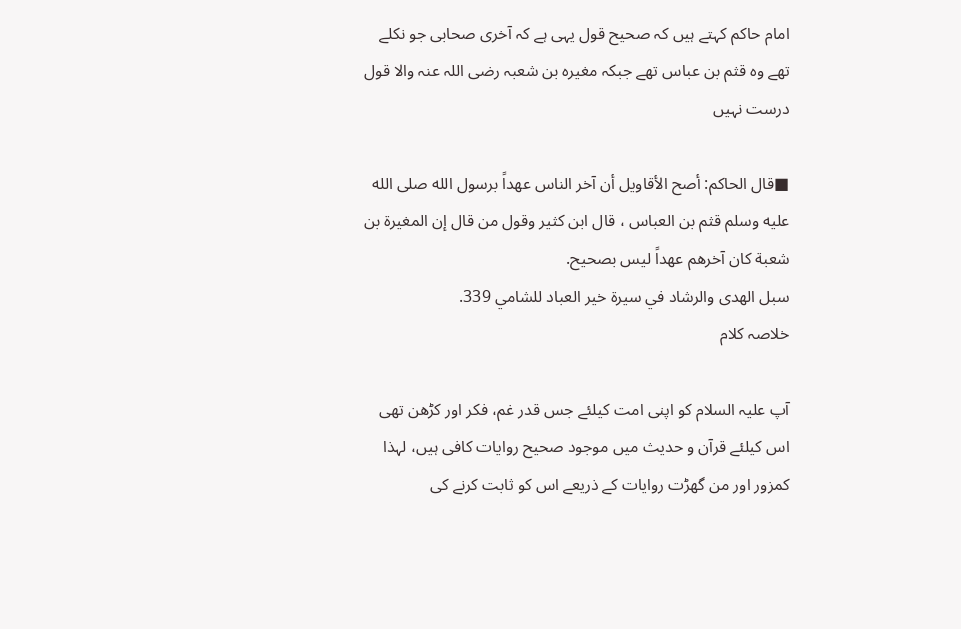امام حاکم کہتے ہیں کہ صحیح قول یہی ہے کہ آخری صحابی جو نکلے تھے وہ قثم بن عباس تھے جبکہ مغیرہ بن شعبہ رضی اللہ عنہ والا قول درست نہیں

■قال الحاكم: أصح الأقاويل أن آخر الناس عهداً برسول الله صلى الله عليه وسلم قثم بن العباس ، قال ابن كثير وقول من قال إن المغيرة بن شعبة كان آخرهم عهداً ليس بصحيح.
سبل الهدى والرشاد في سيرة خير العباد للشامي 339.
خلاصہ کلام

آپ علیہ السلام کو اپنی امت کیلئے جس قدر غم، فکر اور کڑھن تھی اس کیلئے قرآن و حدیث میں موجود صحیح روایات کافی ہیں، لہذا کمزور اور من گھڑت روایات کے ذریعے اس کو ثابت کرنے کی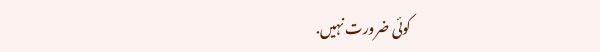کوئی ضرورت نہیں.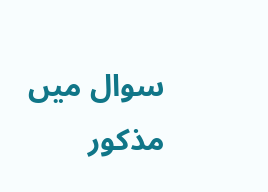سوال میں مذکور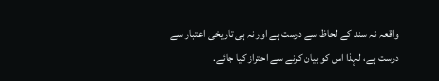واقعہ نہ سند کے لحاظ سے درست ہے اور نہ ہی تاریخی اعتبار سے درست ہے، لہذا اس کو بیان کرنے سے احتراز کیا جائے.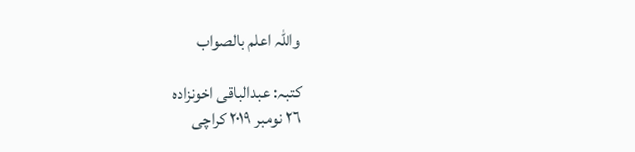واللہ اعلم بالصواب

کتبہ: عبدالباقی اخونزادہ
٢٦ نومبر ٢٠١٩ کراچی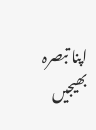اپنا تبصرہ بھیجیں